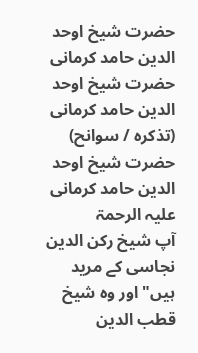حضرت شیخ اوحد الدین حامد کرمانی
حضرت شیخ اوحد الدین حامد کرمانی (تذکرہ / سوانح)
حضرت شیخ اوحد الدین حامد کرمانی علیہ الرحمۃ
آپ شیخ رکن الدین نجاسی کے مرید ہیں"اور وہ شیخ قطب الدین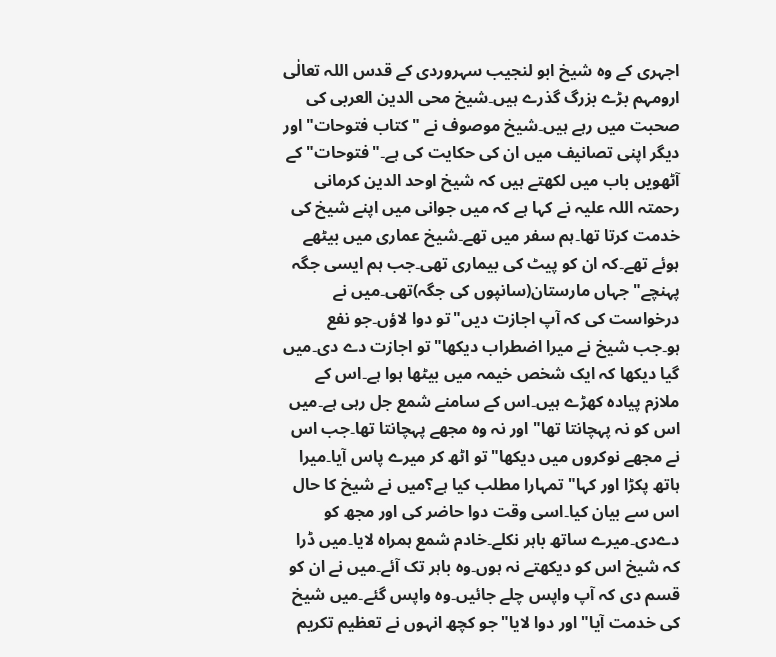اجہری کے وہ شیخ ابو لنجیب سہروردی کے قدس اللہ تعالٰی ارومہم بڑے بزرگ گذرے ہیں۔شیخ محی الدین العربی کی صحبت میں رہے ہیں۔شیخ موصوف نے "کتاب فتوحات"اور دیگر اپنی تصانیف میں ان کی حکایت کی ہے۔"فتوحات" کے آٹھویں باب میں لکھتے ہیں کہ شیخ اوحد الدین کرمانی رحمتہ اللہ علیہ نے کہا ہے کہ میں جوانی میں اپنے شیخ کی خدمت کرتا تھا۔ہم سفر میں تھے۔شیخ عماری میں بیٹھے ہوئے تھے۔کہ ان کو پیٹ کی بیماری تھی۔جب ہم ایسی جگہ پہنچے"جہاں مارستان(سانپوں کی جگہ)تھی۔میں نے درخواست کی کہ آپ اجازت دیں"تو دوا لاؤں۔جو نفع ہو۔جب شیخ نے میرا اضطراب دیکھا"تو اجازت دے دی۔میں گیا دیکھا کہ ایک شخص خیمہ میں بیٹھا ہوا ہے۔اس کے ملازم پیادہ کھڑے ہیں۔اس کے سامنے شمع جل رہی ہے۔میں اس کو نہ پہچانتا تھا"اور نہ وہ مجھے پہچانتا تھا۔جب اس نے مجھے نوکروں میں دیکھا"تو اٹھ کر میرے پاس آیا۔میرا ہاتھ پکڑا اور کہا" تمہارا مطلب کیا ہے؟میں نے شیخ کا حال اس سے بیان کیا۔اسی وقت دوا حاضر کی اور مجھ کو دےدی۔میرے ساتھ باہر نکلے۔خادم شمع ہمراہ لایا۔میں ڈرا کہ شیخ اس کو دیکھتے نہ ہوں۔وہ باہر تک آئے۔میں نے ان کو قسم دی کہ آپ واپس چلے جائیں۔وہ واپس گئے۔میں شیخ کی خدمت آیا"اور دوا لایا"جو کچھ انہوں نے تعظیم تکریم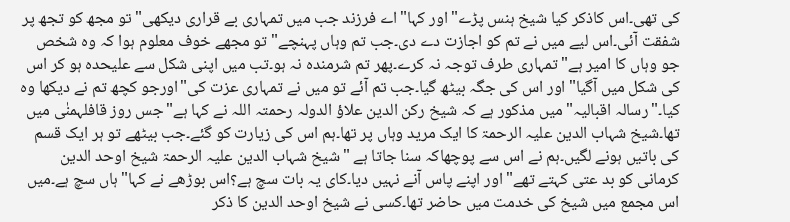کی تھی۔اس کاذکر کیا شیخ ہنس پڑے"اور کہا" اے فرزند جب میں تمہاری بے قراری دیکھی"تو مجھ کو تجھ پر شفقت آئی۔اس لیے میں نے تم کو اجازت دے دی۔جب تم وہاں پہنچے"تو مجھے خوف معلوم ہوا کہ وہ شخص جو وہاں کا امیر ہے" تمہاری طرف توجہ نہ کرے۔پھر تم شرمندہ نہ ہو۔تب میں اپنی شکل سے علیحدہ ہو کر اس کی شکل میں آگیا"اور اس کی جگہ بیٹھ گیا۔جب تم آئے تو میں نے تمہاری عزت کی"اورجو کچھ تم نے دیکھا وہ کیا۔"رسالہ اقبالیہ"میں مذکور ہے کہ شیخ رکن الدین علاؤ الدولہ رحمتہ اللہ نے کہا ہے"جس روز قافلہمنٰی میں تھا۔شیخ شہاب الدین علیہ الرحمۃ کا ایک مرید وہاں پر تھا۔ہم اس کی زیارت کو گئے۔جب بیٹھے تو ہر ایک قسم کی باتیں ہونے لگیں۔ہم نے اس سے پوچھاکہ سنا جاتا ہے "شیخ شہاب الدین علیہ الرحمۃ شیخ اوحد الدین کرمانی کو بد عتی کہتے تھے"اور اپنے پاس آنے نہیں دیا۔کای یہ بات سچ ہے؟اس بوڑھے نے کہا"ہاں سچ ہے۔میں اس مجمع میں شیخ کی خدمت میں حاضر تھا۔کسی نے شیخ اوحد الدین کا ذکر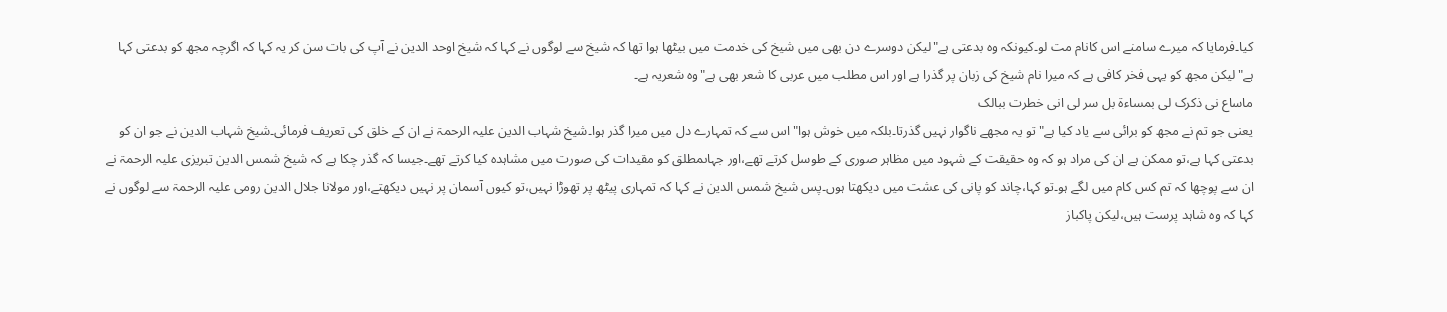کیا۔فرمایا کہ میرے سامنے اس کانام مت لو۔کیونکہ وہ بدعتی ہے"لیکن دوسرے دن بھی میں شیخ کی خدمت میں بیٹھا ہوا تھا کہ شیخ سے لوگوں نے کہا کہ شیخ اوحد الدین نے آپ کی بات سن کر یہ کہا کہ اگرچہ مجھ کو بدعتی کہا ہے"لیکن مجھ کو یہی فخر کافی ہے کہ میرا نام شیخ کی زبان پر گذرا ہے اور اس مطلب میں عربی کا شعر بھی ہے"وہ شعریہ ہے۔
ماساع نی ذکرک لی بمساءۃ بل سر لی انی خطرت ببالک
یعنی جو تم نے مجھ کو برائی سے یاد کیا ہے"تو یہ مجھے ناگوار نہیں گذرتا۔بلکہ میں خوش ہوا"اس سے کہ تمہارے دل میں میرا گذر ہوا۔شیخ شہاب الدین علیہ الرحمۃ نے ان کے خلق کی تعریف فرمائی۔شیخ شہاب الدین نے جو ان کو بدعتی کہا ہے،تو ممکن ہے ان کی مراد ہو کہ وہ حقیقت کے شہود میں مظاہر صوری کے طوسل کرتے تھے،اور جہاںمطلق کو مقیدات کی صورت میں مشاہدہ کیا کرتے تھے۔جیسا کہ گذر چکا ہے کہ شیخ شمس الدین تبریزی علیہ الرحمۃ نے ان سے پوچھا کہ تم کس کام میں لگے ہو۔تو کہا،چاند کو پانی کی عشت میں دیکھتا ہوں۔پس شیخ شمس الدین نے کہا کہ تمہاری پیٹھ پر تھوڑا نہیں،تو کیوں آسمان پر نہیں دیکھتے،اور مولانا جلال الدین رومی علیہ الرحمۃ سے لوگوں نے کہا کہ وہ شاہد پرست ہیں،لیکن پاکباز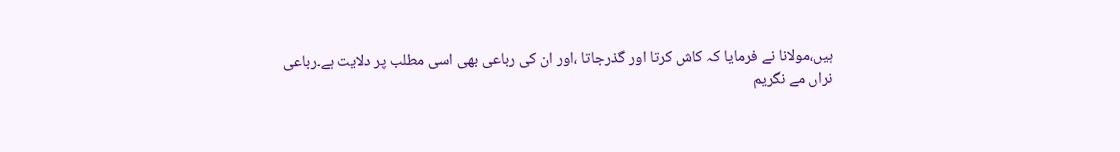ہیں،مولانا نے فرمایا کہ کاش کرتا اور گذرجاتا ،اور ان کی رباعی بھی اسی مطلب پر دلایت ہے۔رباعی
نراں مے نگریم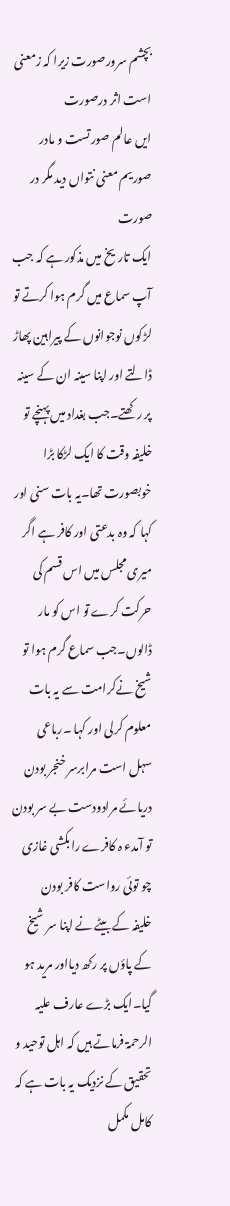بچشم سرورصورت زیرا کہ زمعنی است اثر درصورت
ایں عالم صورتست و مادر صوریم معنی نتواں دید مگر در صورت
ایک تاریخ میں مذکور ہے کہ جب آپ سماع میں گرم ہوا کرتے تو لڑکوں نوجوانوں کے پیراہین پھاڑ ڈالتے اور اپنا سینہ ان کے سینہ پر رکھتے۔جب بغداد میں پہنچے تو خلیفہ وقت کا ایک لڑکا بڑا خوبصورت تھا۔یہ بات سنی اور کہا کہ وہ بدعتی اور کافر ہے اگر میری مجلس میں اس قسم کی حرکت کرے تو اس کو مار ڈالوں۔جب سماع گرم ہوا تو شیخ نےکرامت سے یہ بات معلوم کرلی اور کہا ۔رباعی
سہل است مرابرسر خنجر بودن دریائے مرادودست بے سر بودن
تو آمدء ہ کافرے رابکشی غازی چو توئی رواست کافر بودن
خلیفہ کے بیٹے نے اپنا سر شیخ کے پاؤں پر رکھ دیااور مرید ہو گیا۔ایک بڑے عارف علیہ الرحمۃ فرماتے ہیں کہ اہل توحید و تحقیق کے نزدیک یہ بات ہے کہ کامل مکمل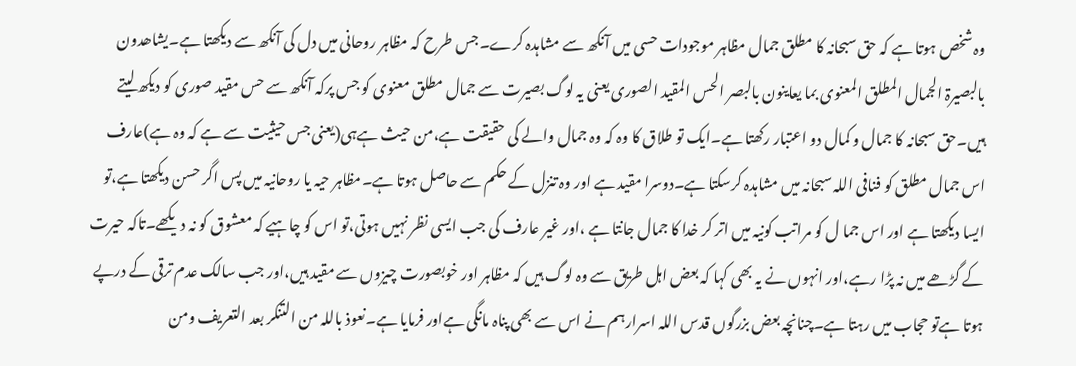وہ شخص ہوتا ہے کہ حق سبحانہ کا مطلق جمال مظاہر موجودات حسی میں آنکھ سے مشاہدہ کرے۔جس طرح کہ مظاہر روحانی میں دل کی آنکھ سے دیکھتا ہے۔یشاھدون بالبصیرۃ الجمال المطلق المعنوی بما یعاینون بالبصر الحس المقید الصوری یعنی یہ لوگ بصیرت سے جمال مطلق معنوی کو جس پرکہ آنکھ سے حس مقید صوری کو دیکھ لیتے ہیں۔حق سبحانہ کا جمال و کمال دو اعتبار رکھتا ہے۔ایک تو طلاق کا وہ کہ وہ جمال والے کی حقیقت ہے،من حیث ہےہی(یعنی جس حیثیت سے ہے کہ وہ ہے)عارف اس جمال مطلق کو فنافی اللہ سبحانہ میں مشاہدہ کرسکتا ہے۔دوسرا مقید ہے اور وہ تنزل کے حکم سے حاصل ہوتا ہے۔مظاہر حیہ یا روحانیہ میں پس اگر حسن دیکھتا ہے،تو ایسا دیکھتا ہے اور اس جما ل کو مراتب کونیہ میں اتر کر خدا کا جمال جانتا ہے ،اور غیر عارف کی جب ایسی نظر نہیں ہوتی،تو اس کو چاہیے کہ معشوق کو نہ دیکھے۔تاکہ حیرت کے گڑھے میں نہ پڑا رہے،اور انہوں نے یہ بھی کہا کہ بعض اہل طریق سے وہ لوگ ہیں کہ مظاہر اور خوبصورت چیزوں سے مقید ہیں،اور جب سالک عدم ترقی کے درپے ہوتا ہےتو حجاب میں رہتا ہے۔چنانچہ بعض بزرگوں قدس اللہ اسرارہم نے اس سے بھی پناہ مانگی ہےاور فرمایا ہے۔نعوذ باللہ من التنکر بعد التعریف ومن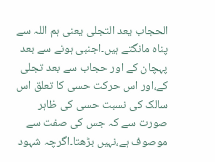الحجاب یعد التجلی یعنی ہم اللہ سے پناہ مانگتے ہیں۔اجنبی ہونے سے بعد پہچان کے اور حجاب سے بعد تجلی کے،اور اس حرکت حسی کا تعلق اس سالک کی نسبت حسی کی ظاہر صورت سے کہ جس کی صفت سے موصوف ہے،نہیں بڑھتا۔اگرچہ شہود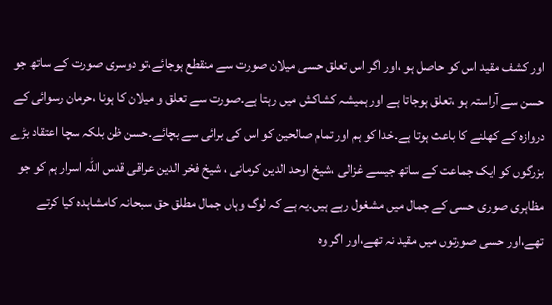اور کشف مقید اس کو حاصل ہو ،اور اگر اس تعلق حسی میلان صورت سے منقطع ہوجائے،تو دوسری صورت کے ساتھ جو حسن سے آراستہ ہو ،تعلق ہوجاتا ہے اور ہمیشہ کشاکش میں رہتا ہے۔صورت سے تعلق و میلان کا ہونا ،حرمان رسوائی کے دروازہ کے کھلنے کا باعث ہوتا ہے۔خدا کو ہم اور تمام صالحین کو اس کی برائی سے بچائے۔حسن ظن بلکہ سچا اعتقاد بڑے بزرگوں کو ایک جماعت کے ساتھ جیسے غزالی ،شیخ اوحد الدین کرمانی ، شیخ فخر الدین عراقی قدس اللہ اسرار ہم کو جو مظاہری صوری حسی کے جمال میں مشغول رہے ہیں۔یہ ہے کہ لوگ وہاں جمال مطلق حق سبحانہ کامشاہدہ کیا کرتے تھے،اور حسی صورتوں میں مقید نہ تھے،اور اگر وہ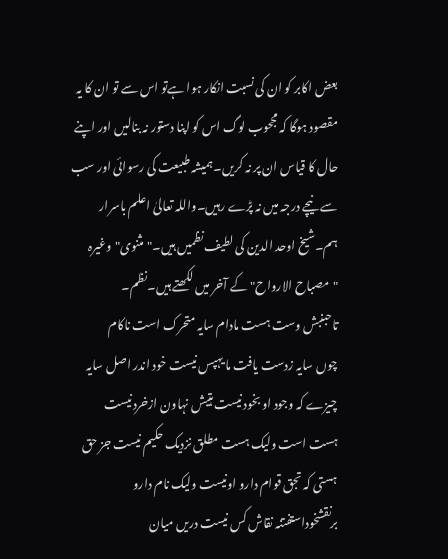بعض اکابر کو ان کی نسبت انکار ہوا ہےتو اس سے تو ان کا یہ مقصود ہوگا کہ مجحوب لوگ اس کو اپنا دستور نہ بنالیں اور اپنے حال کا قیاس ان پر نہ کریں۔ہمیشہ طبیعت کی رسوائی اور سب سے نیچے درجہ میں نہ پڑے رہیں۔واللہ تعالیٰ اعلم باسرار ہم۔شیخ اوحد الدین کی لطیف نظمیں ہیں۔"مثنوی"وغیرہ "مصباح الارواح"کے آخر میں لکھتے ہیں۔نظم۔
تاحبنبش وست ہست مادام سایہ متحرک است ناکام
چوں سایہ زدست یافت ما یہپس نیست خود اندر اصل سایہ
چیزے کہ وجود او بخود نیست ہتیش نہاون ازخردنیست
ہست است ولیک ہست مطلق نزدیک حکیم نیست جز حق
ہستی کہ تجق قوام دارو اونیست ولیک نام دارو
برنقشخوداستفتنہ نقاش کس نیست دریں میان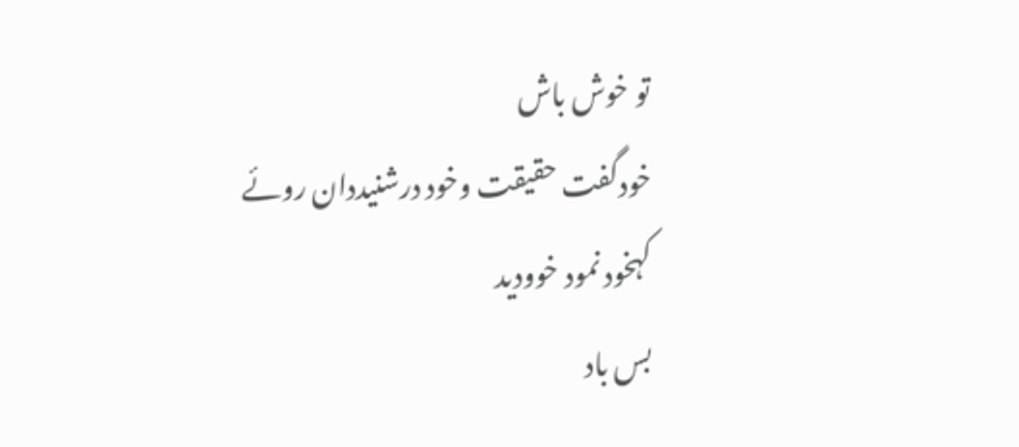تو خوش باش
خودگفت حقیقت وخود درشنیددان روئے کہخود نمود خوودید
بس باد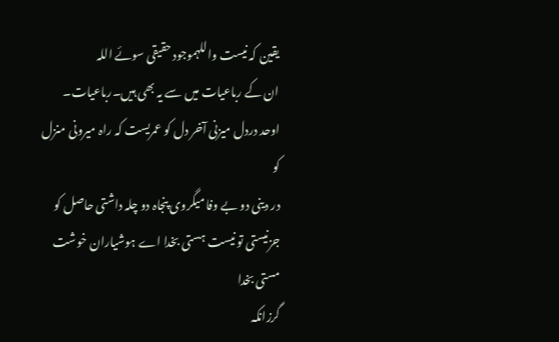یقین کہ نیست واللہموجود حقیقی سوئے اللہ
ان کے رباعیات میں سے یہ بھی ہیں۔رباعیات۔
اوحد دردل میزنی آخر دل کو عمریست کہ راہ میرونی منزل کو
در دینی دو بے وفا میگروی پنجاہ دو چلہ داشتی حاصل کو
جزنیستی تو نیست ہستی بخدا اے ہوشیاران خوشت مستی بخدا
گرزانکہ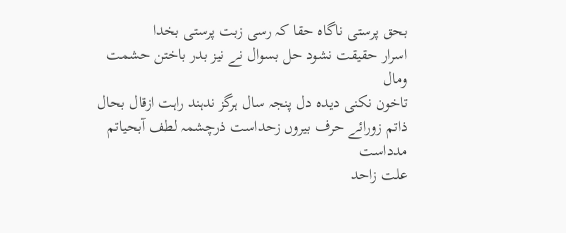بحق پرستی ناگاہ حقا کہ رسی زبت پرستی بخدا
اسرار حقیقت نشود حل بسوال نے نیز بدر باختن حشمت ومال
تاخون نکنی دیدہ دل پنجہ سال ہرگز ندہند راہت ازقال بحال
ذاتم زورائے حرف بیروں زحداست ذرچشمہ لطف آبحیاتم مدداست
علت زاحد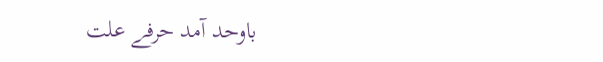باوحد آمد حرفے علت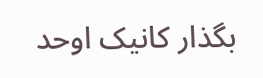بگذار کانیک اوحد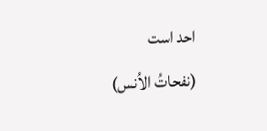احد است
(نفحاتُ الاُنس)